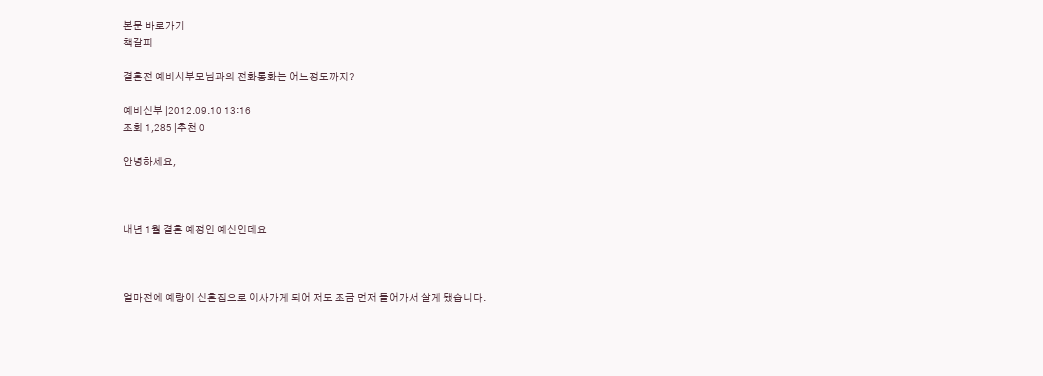본문 바로가기
책갈피

결혼전 예비시부모님과의 전화통화는 어느정도까지?

예비신부 |2012.09.10 13:16
조회 1,285 |추천 0

안녕하세요,



내년 1월 결혼 예정인 예신인데요



얼마전에 예랑이 신혼집으로 이사가게 되어 저도 조금 먼저 들어가서 살게 됐습니다.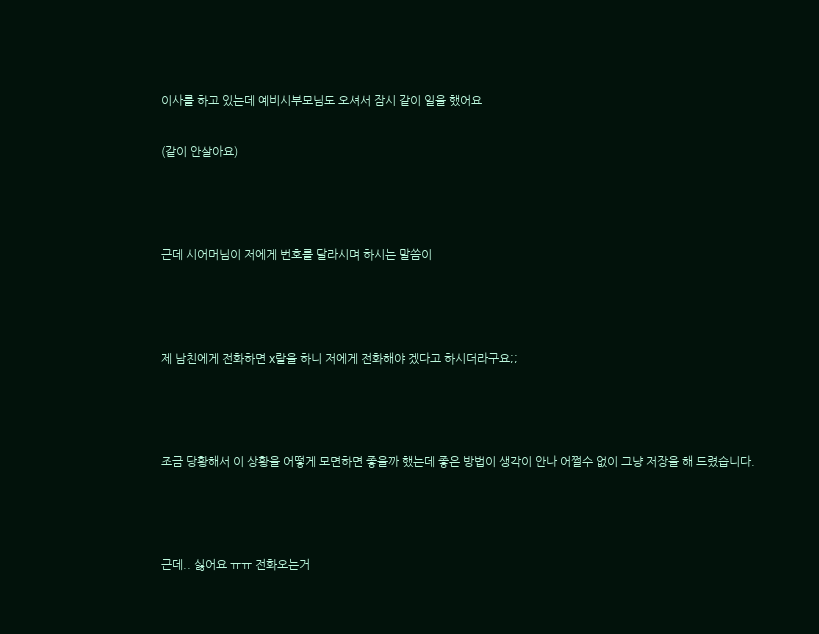이사를 하고 있는데 예비시부모님도 오셔서 잠시 같이 일을 했어요

(같이 안살아요)



근데 시어머님이 저에게 번호를 달라시며 하시는 말씀이



제 남친에게 전화하면 x랄을 하니 저에게 전화해야 겠다고 하시더라구요;;



조금 당황해서 이 상황을 어떻게 모면하면 좋을까 했는데 좋은 방법이 생각이 안나 어쩔수 없이 그냥 저장을 해 드렸습니다.



근데.. 싫어요 ㅠㅠ 전화오는거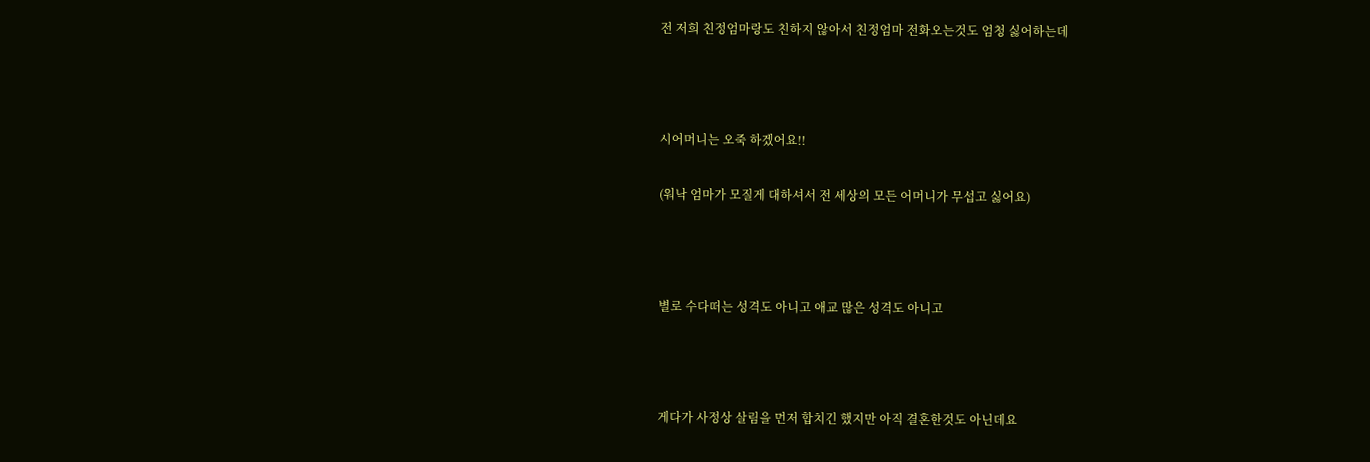전 저희 친정엄마랑도 친하지 않아서 친정엄마 전화오는것도 엄청 싫어하는데



시어머니는 오죽 하겠어요!!

(워낙 엄마가 모질게 대하셔서 전 세상의 모든 어머니가 무섭고 싫어요)



별로 수다떠는 성격도 아니고 애교 많은 성격도 아니고



게다가 사정상 살림을 먼저 합치긴 했지만 아직 결혼한것도 아닌데요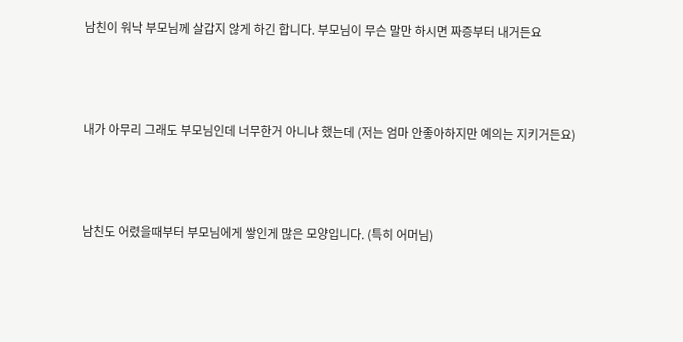남친이 워낙 부모님께 살갑지 않게 하긴 합니다. 부모님이 무슨 말만 하시면 짜증부터 내거든요



내가 아무리 그래도 부모님인데 너무한거 아니냐 했는데 (저는 엄마 안좋아하지만 예의는 지키거든요)



남친도 어렸을때부터 부모님에게 쌓인게 많은 모양입니다. (특히 어머님)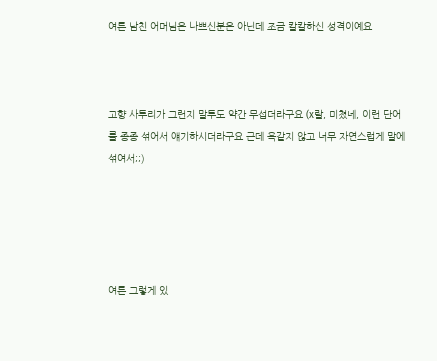여튼 남친 어머님은 나쁘신분은 아닌데 조금 칼칼하신 성격이예요



고향 사투리가 그런지 말투도 약간 무섭더라구요 (x랄, 미쳤네, 이런 단어를 종종 섞어서 얘기하시더라구요 근데 욕같지 않고 너무 자연스럽게 말에 섞여서;;)





여튼 그렇게 있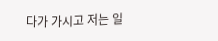다가 가시고 저는 일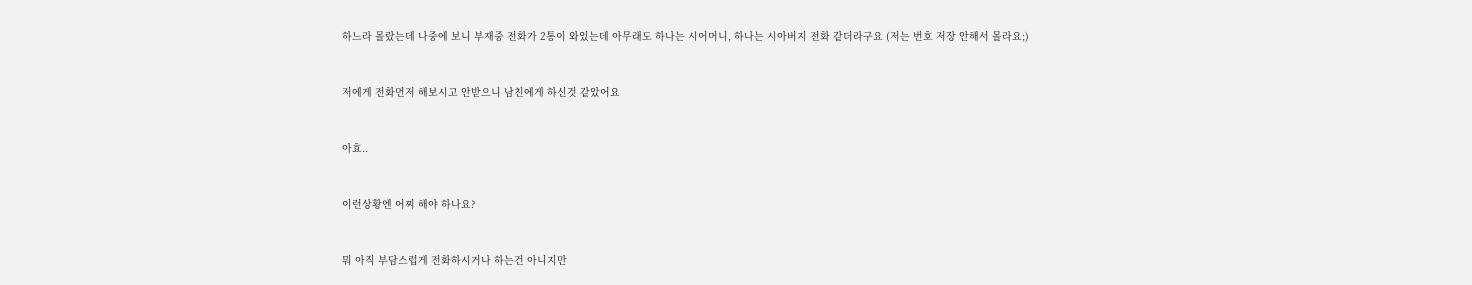하느라 몰랐는데 나중에 보니 부재중 전화가 2통이 와있는데 아무래도 하나는 시어머니, 하나는 시아버지 전화 같더라구요 (저는 번호 저장 안해서 몰라요;)



저에게 전화먼저 해보시고 안받으니 남친에게 하신것 같았어요



아효..



이런상황엔 어찌 해야 하나요?



뭐 아직 부담스럽게 전화하시거나 하는건 아니지만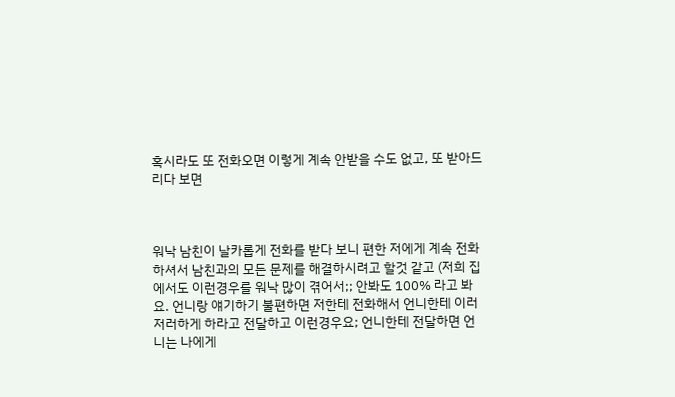혹시라도 또 전화오면 이렇게 계속 안받을 수도 없고, 또 받아드리다 보면



워낙 남친이 날카롭게 전화를 받다 보니 편한 저에게 계속 전화하셔서 남친과의 모든 문제를 해결하시려고 할것 같고 (저희 집에서도 이런경우를 워낙 많이 겪어서;; 안봐도 100% 라고 봐요. 언니랑 얘기하기 불편하면 저한테 전화해서 언니한테 이러저러하게 하라고 전달하고 이런경우요; 언니한테 전달하면 언니는 나에게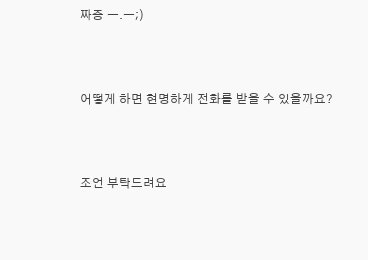짜증 ㅡ.ㅡ;)



어떻게 하면 현명하게 전화를 받을 수 있을까요?



조언 부탁드려요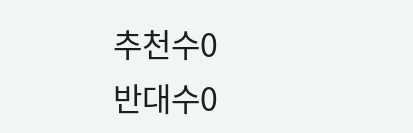추천수0
반대수0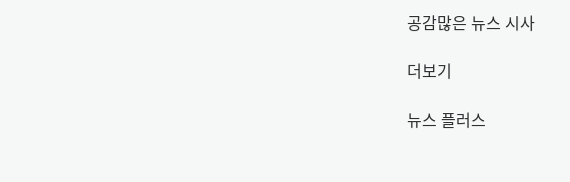공감많은 뉴스 시사

더보기

뉴스 플러스